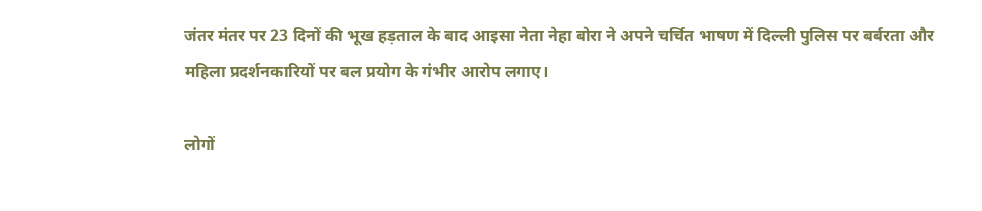जंतर मंतर पर 23 दिनों की भूख हड़ताल के बाद आइसा नेता नेहा बोरा ने अपने चर्चित भाषण में दिल्ली पुलिस पर बर्बरता और महिला प्रदर्शनकारियों पर बल प्रयोग के गंभीर आरोप लगाए।

लोगों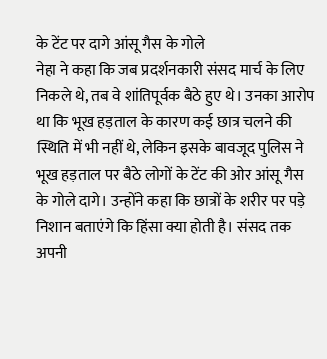के टेंट पर दागे आंसू गैस के गोले
नेहा ने कहा कि जब प्रदर्शनकारी संसद मार्च के लिए निकले थे, तब वे शांतिपूर्वक बैठे हुए थे। उनका आरोप था कि भूख हड़ताल के कारण कई छात्र चलने की स्थिति में भी नहीं थे, लेकिन इसके बावजूद पुलिस ने भूख हड़ताल पर बैठे लोगों के टेंट की ओर आंसू गैस के गोले दागे। उन्होंने कहा कि छात्रों के शरीर पर पड़े निशान बताएंगे कि हिंसा क्या होती है। संसद तक अपनी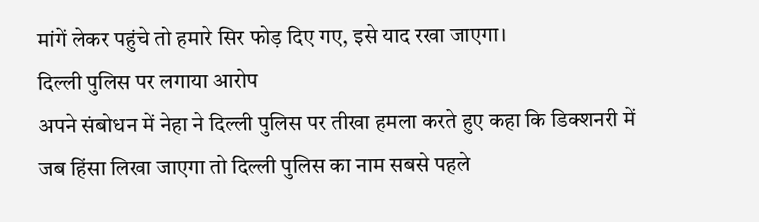मांगें लेकर पहुंचे तो हमारे सिर फोड़ दिए गए, इसे याद रखा जाएगा।
दिल्ली पुलिस पर लगाया आरोप
अपने संबोधन में नेहा ने दिल्ली पुलिस पर तीखा हमला करते हुए कहा कि डिक्शनरी में जब हिंसा लिखा जाएगा तो दिल्ली पुलिस का नाम सबसे पहले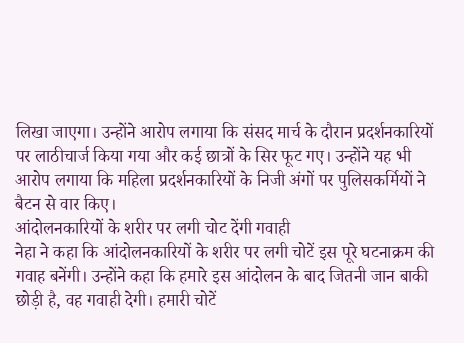लिखा जाएगा। उन्होंने आरोप लगाया कि संसद मार्च के दौरान प्रदर्शनकारियों पर लाठीचार्ज किया गया और कई छात्रों के सिर फूट गए। उन्होंने यह भी आरोप लगाया कि महिला प्रदर्शनकारियों के निजी अंगों पर पुलिसकर्मियों ने बैटन से वार किए।
आंदोलनकारियों के शरीर पर लगी चोट देंगी गवाही
नेहा ने कहा कि आंदोलनकारियों के शरीर पर लगी चोटें इस पूरे घटनाक्रम की गवाह बनेंगी। उन्होंने कहा कि हमारे इस आंदोलन के बाद जितनी जान बाकी छोड़ी है, वह गवाही देगी। हमारी चोटें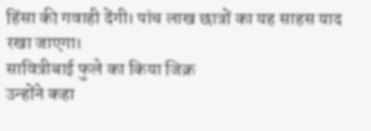हिंसा की गवाही देंगी। पांच लाख छात्रों का यह साहस याद रखा जाएगा।
सावित्रीबाई फुले का किया जिक्र
उन्होंने कहा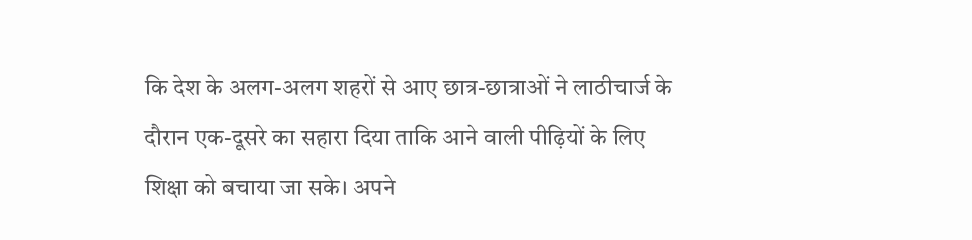कि देश के अलग-अलग शहरों से आए छात्र-छात्राओं ने लाठीचार्ज के दौरान एक-दूसरे का सहारा दिया ताकि आने वाली पीढ़ियों के लिए शिक्षा को बचाया जा सके। अपने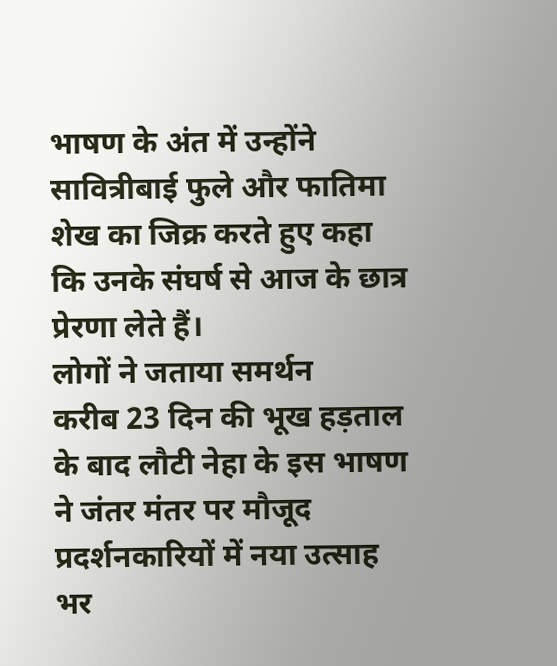भाषण के अंत में उन्होंने सावित्रीबाई फुले और फातिमा शेख का जिक्र करते हुए कहा कि उनके संघर्ष से आज के छात्र प्रेरणा लेते हैं।
लोगों ने जताया समर्थन
करीब 23 दिन की भूख हड़ताल के बाद लौटी नेहा के इस भाषण ने जंतर मंतर पर मौजूद प्रदर्शनकारियों में नया उत्साह भर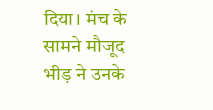दिया। मंच के सामने मौजूद भीड़ ने उनके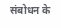संबोधन के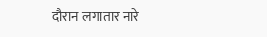दौरान लगातार नारे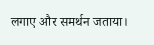लगाए और समर्थन जताया।